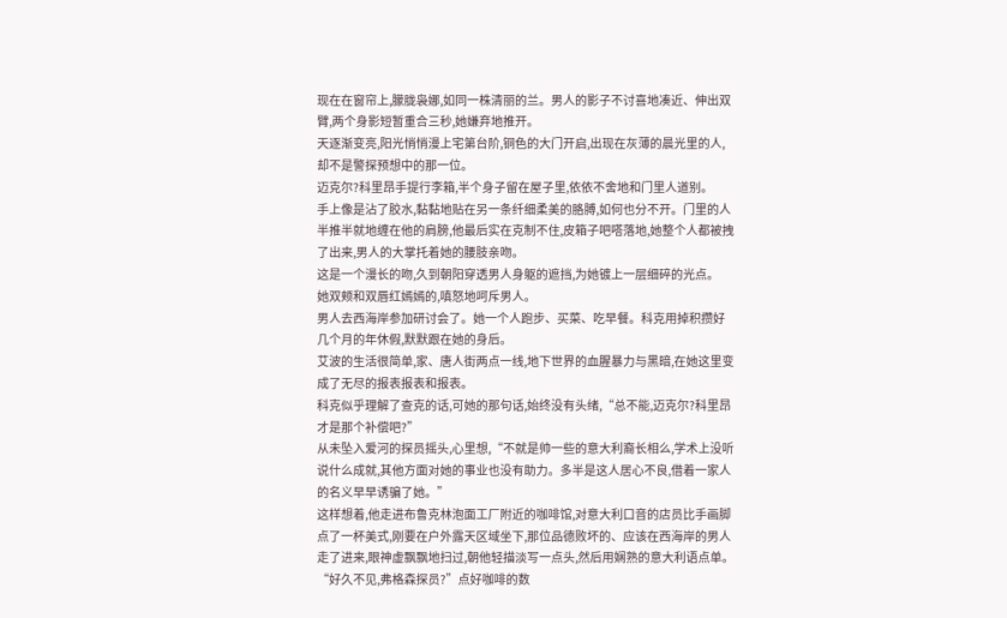现在在窗帘上,朦胧袅娜,如同一株清丽的兰。男人的影子不讨喜地凑近、伸出双臂,两个身影短暂重合三秒,她嫌弃地推开。
天逐渐变亮,阳光悄悄漫上宅第台阶,铜色的大门开启,出现在灰薄的晨光里的人,却不是警探预想中的那一位。
迈克尔?科里昂手提行李箱,半个身子留在屋子里,依依不舍地和门里人道别。
手上像是沾了胶水,黏黏地贴在另一条纤细柔美的胳膊,如何也分不开。门里的人半推半就地缠在他的肩膀,他最后实在克制不住,皮箱子吧嗒落地,她整个人都被拽了出来,男人的大掌托着她的腰肢亲吻。
这是一个漫长的吻,久到朝阳穿透男人身躯的遮挡,为她镀上一层细碎的光点。
她双颊和双唇红嫣嫣的,嗔怒地呵斥男人。
男人去西海岸参加研讨会了。她一个人跑步、买菜、吃早餐。科克用掉积攒好几个月的年休假,默默跟在她的身后。
艾波的生活很简单,家、唐人街两点一线,地下世界的血腥暴力与黑暗,在她这里变成了无尽的报表报表和报表。
科克似乎理解了查克的话,可她的那句话,始终没有头绪,“总不能,迈克尔?科里昂才是那个补偿吧?”
从未坠入爱河的探员摇头,心里想,“不就是帅一些的意大利裔长相么,学术上没听说什么成就,其他方面对她的事业也没有助力。多半是这人居心不良,借着一家人的名义早早诱骗了她。”
这样想着,他走进布鲁克林泡面工厂附近的咖啡馆,对意大利口音的店员比手画脚点了一杯美式,刚要在户外露天区域坐下,那位品德败坏的、应该在西海岸的男人走了进来,眼神虚飘飘地扫过,朝他轻描淡写一点头,然后用娴熟的意大利语点单。
“好久不见,弗格森探员?”点好咖啡的数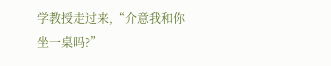学教授走过来,“介意我和你坐一桌吗?”